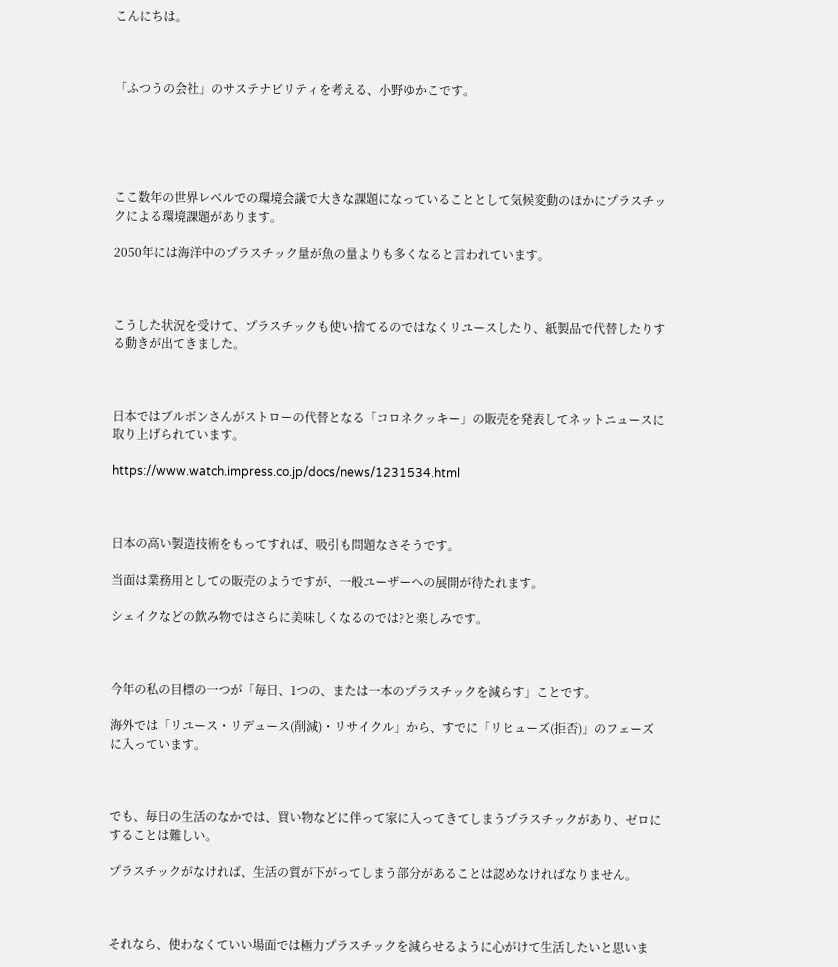こんにちは。



「ふつうの会社」のサステナビリティを考える、小野ゆかこです。





ここ数年の世界レベルでの環境会議で大きな課題になっていることとして気候変動のほかにプラスチックによる環境課題があります。

2050年には海洋中のプラスチック量が魚の量よりも多くなると言われています。



こうした状況を受けて、プラスチックも使い捨てるのではなくリユースしたり、紙製品で代替したりする動きが出てきました。



日本ではブルボンさんがストローの代替となる「コロネクッキー」の販売を発表してネットニュースに取り上げられています。

https://www.watch.impress.co.jp/docs/news/1231534.html



日本の高い製造技術をもってすれば、吸引も問題なさそうです。

当面は業務用としての販売のようですが、一般ユーザーへの展開が待たれます。

シェイクなどの飲み物ではさらに美味しくなるのでは?と楽しみです。



今年の私の目標の一つが「毎日、1つの、または一本のプラスチックを減らす」ことです。

海外では「リユース・リデュース(削減)・リサイクル」から、すでに「リヒューズ(拒否)」のフェーズに入っています。



でも、毎日の生活のなかでは、買い物などに伴って家に入ってきてしまうプラスチックがあり、ゼロにすることは難しい。

プラスチックがなければ、生活の質が下がってしまう部分があることは認めなければなりません。



それなら、使わなくていい場面では極力プラスチックを減らせるように心がけて生活したいと思いま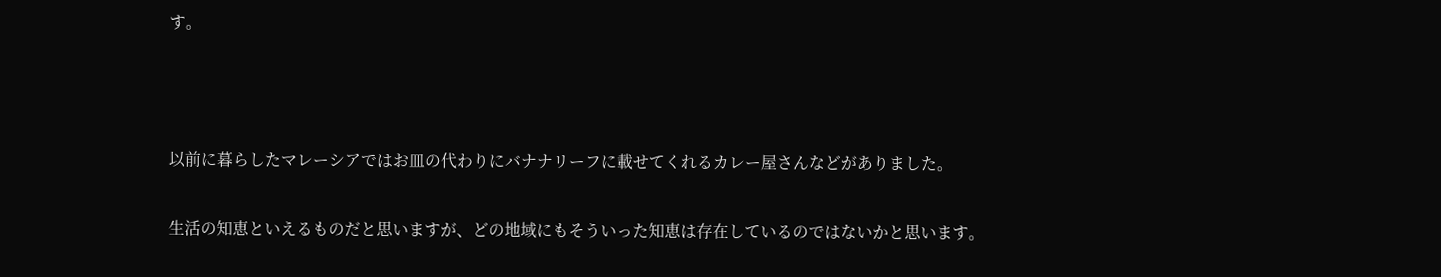す。



以前に暮らしたマレーシアではお皿の代わりにバナナリーフに載せてくれるカレー屋さんなどがありました。

生活の知恵といえるものだと思いますが、どの地域にもそういった知恵は存在しているのではないかと思います。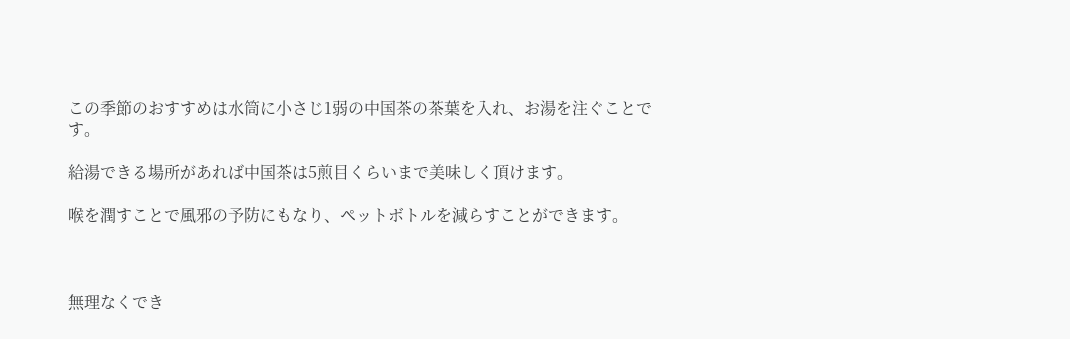この季節のおすすめは水筒に小さじ1弱の中国茶の茶葉を入れ、お湯を注ぐことです。

給湯できる場所があれば中国茶は5煎目くらいまで美味しく頂けます。

喉を潤すことで風邪の予防にもなり、ペットボトルを減らすことができます。



無理なくでき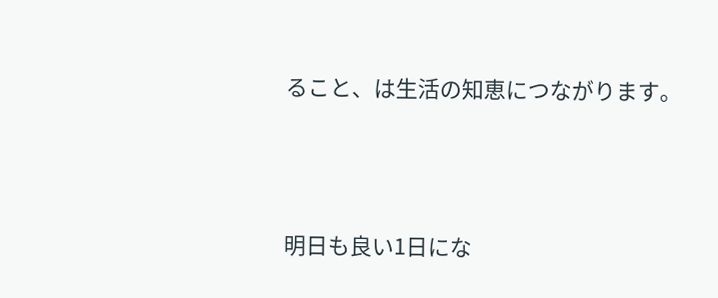ること、は生活の知恵につながります。



明日も良い1日にな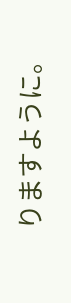りますように。